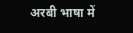अरबी भाषा में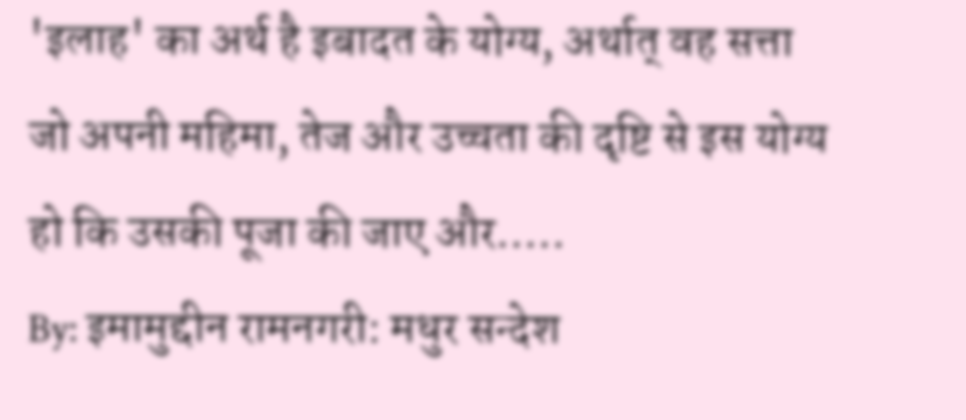'इलाह' का अर्थ है इबादत के योग्य, अर्थात् वह सत्ता जो अपनी महिमा, तेज और उच्चता की दृष्टि से इस योग्य हो कि उसकी पूजा की जाए और.....
By: इमामुद्दीन रामनगरी: मधुर सन्देश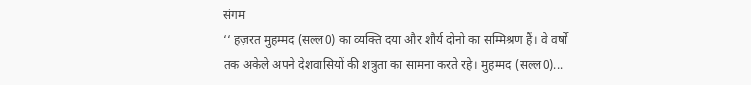संगम
‘‘ हज़रत मुहम्मद (सल्ल0) का व्यक्ति दया और शौर्य दोनो का सम्मिश्रण हैं। वे वर्षो तक अकेले अपने देशवासियों की शत्रुता का सामना करते रहे। मुहम्मद (सल्ल0)...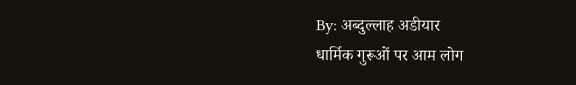By: अब्दुल्लाह अडीयार
धार्मिक गुरूओं पर आम लोग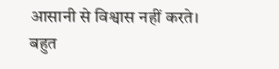आसानी से विश्वास नहीं करते। बहुत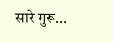सारे गुरू...